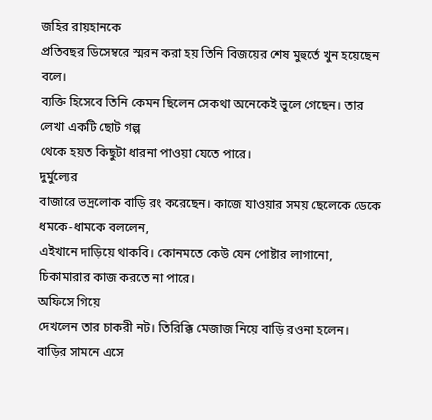জহির রায়হানকে
প্রতিবছর ডিসেম্বরে স্মরন করা হয় তিনি বিজয়ের শেষ মুহুর্তে খুন হয়েছেন বলে।
ব্যক্তি হিসেবে তিনি কেমন ছিলেন সেকথা অনেকেই ভুলে গেছেন। তার লেখা একটি ছোট গল্প
থেকে হয়ত কিছুটা ধারনা পাওয়া যেতে পারে।
দুর্মুল্যের
বাজারে ভদ্রলোক বাড়ি রং করেছেন। কাজে যাওয়ার সময় ছেলেকে ডেকে ধমকে-ধামকে বললেন,
এইখানে দাড়িয়ে থাকবি। কোনমতে কেউ যেন পোষ্টার লাগানো, চিকামারার কাজ করতে না পারে।
অফিসে গিয়ে
দেখলেন তার চাকরী নট। তিরিক্কি মেজাজ নিয়ে বাড়ি রওনা হলেন। বাড়ির সামনে এসে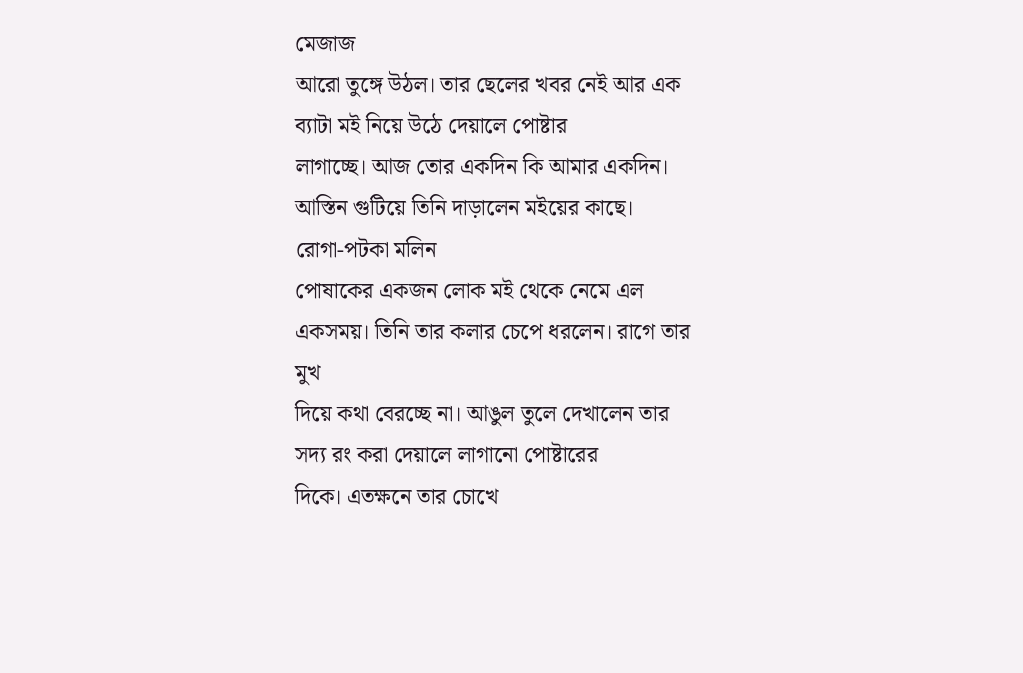মেজাজ
আরো তুঙ্গে উঠল। তার ছেলের খবর নেই আর এক ব্যাটা মই নিয়ে উঠে দেয়ালে পোষ্টার
লাগাচ্ছে। আজ তোর একদিন কি আমার একদিন। আস্তিন গুটিয়ে তিনি দাড়ালেন মইয়ের কাছে।
রোগা-পটকা মলিন
পোষাকের একজন লোক মই থেকে নেমে এল একসময়। তিনি তার কলার চেপে ধরলেন। রাগে তার মুখ
দিয়ে কথা বেরচ্ছে না। আঙুল তুলে দেখালেন তার সদ্য রং করা দেয়ালে লাগানো পোষ্টারের
দিকে। এতক্ষনে তার চোখে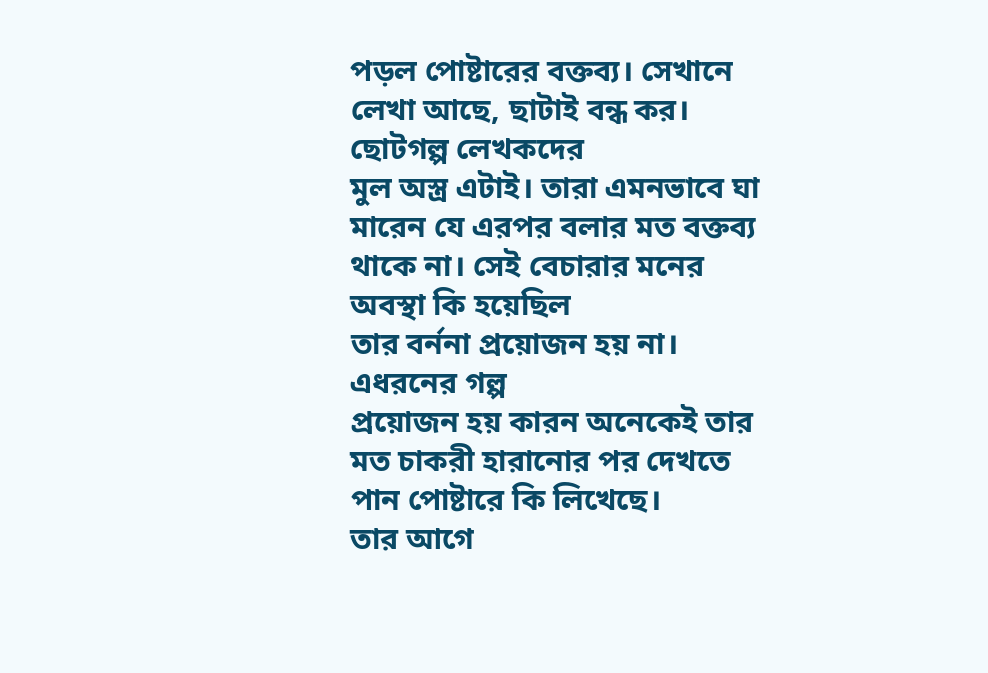পড়ল পোষ্টারের বক্তব্য। সেখানে লেখা আছে, ছাটাই বন্ধ কর।
ছোটগল্প লেখকদের
মুল অস্ত্র এটাই। তারা এমনভাবে ঘা মারেন যে এরপর বলার মত বক্তব্য থাকে না। সেই বেচারার মনের অবস্থা কি হয়েছিল
তার বর্ননা প্রয়োজন হয় না।
এধরনের গল্প
প্রয়োজন হয় কারন অনেকেই তার মত চাকরী হারানোর পর দেখতে পান পোষ্টারে কি লিখেছে।
তার আগে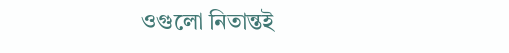ওগুলো নিতান্তই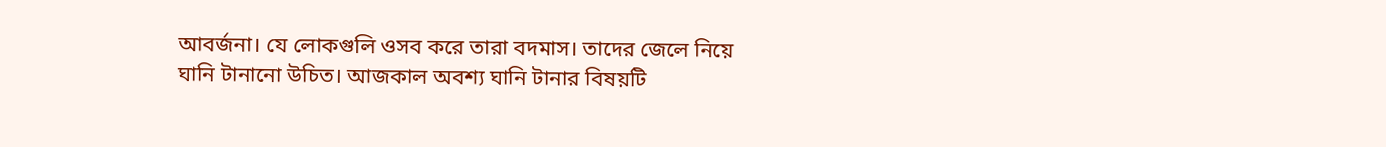আবর্জনা। যে লোকগুলি ওসব করে তারা বদমাস। তাদের জেলে নিয়ে
ঘানি টানানো উচিত। আজকাল অবশ্য ঘানি টানার বিষয়টি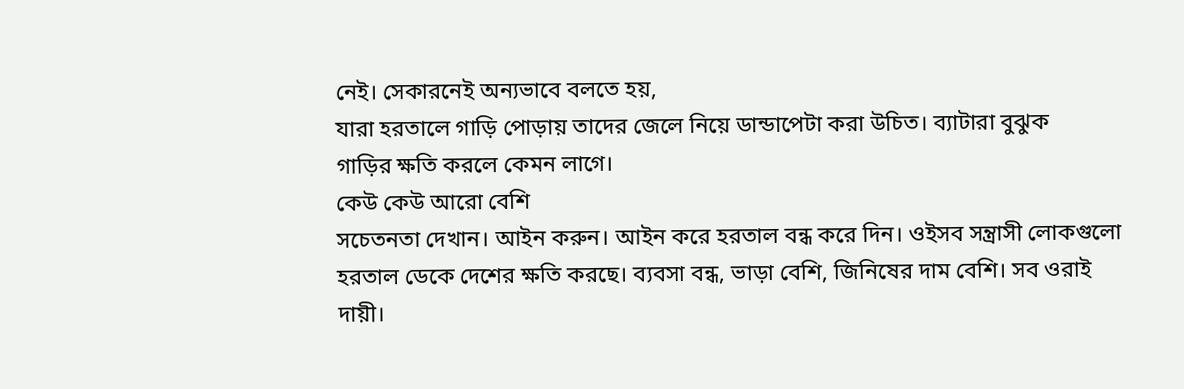নেই। সেকারনেই অন্যভাবে বলতে হয়,
যারা হরতালে গাড়ি পোড়ায় তাদের জেলে নিয়ে ডান্ডাপেটা করা উচিত। ব্যাটারা বুঝুক
গাড়ির ক্ষতি করলে কেমন লাগে।
কেউ কেউ আরো বেশি
সচেতনতা দেখান। আইন করুন। আইন করে হরতাল বন্ধ করে দিন। ওইসব সন্ত্রাসী লোকগুলো
হরতাল ডেকে দেশের ক্ষতি করছে। ব্যবসা বন্ধ, ভাড়া বেশি, জিনিষের দাম বেশি। সব ওরাই
দায়ী।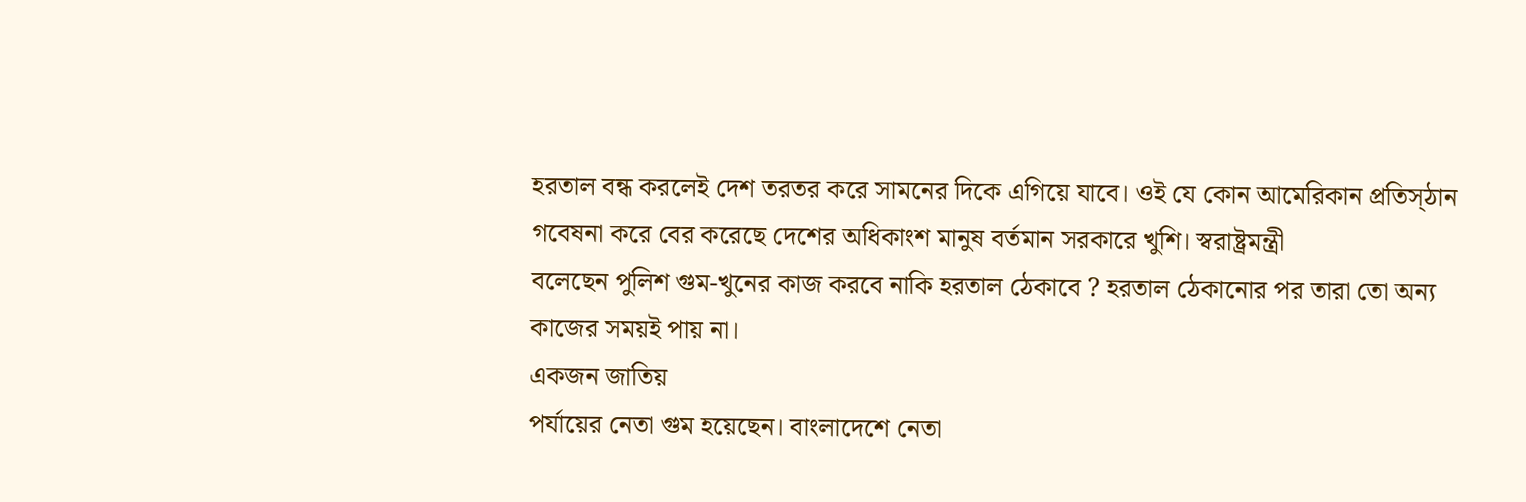হরতাল বন্ধ করলেই দেশ তরতর করে সামনের দিকে এগিয়ে যাবে। ওই যে কোন আমেরিকান প্রতিস্ঠান
গবেষনা করে বের করেছে দেশের অধিকাংশ মানুষ বর্তমান সরকারে খুশি। স্বরাষ্ট্রমন্ত্রী
বলেছেন পুলিশ গুম-খুনের কাজ করবে নাকি হরতাল ঠেকাবে ? হরতাল ঠেকানোর পর তারা তো অন্য
কাজের সময়ই পায় না।
একজন জাতিয়
পর্যায়ের নেতা গুম হয়েছেন। বাংলাদেশে নেতা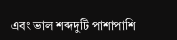এবং ভাল শব্দদুটি পাশাপাশি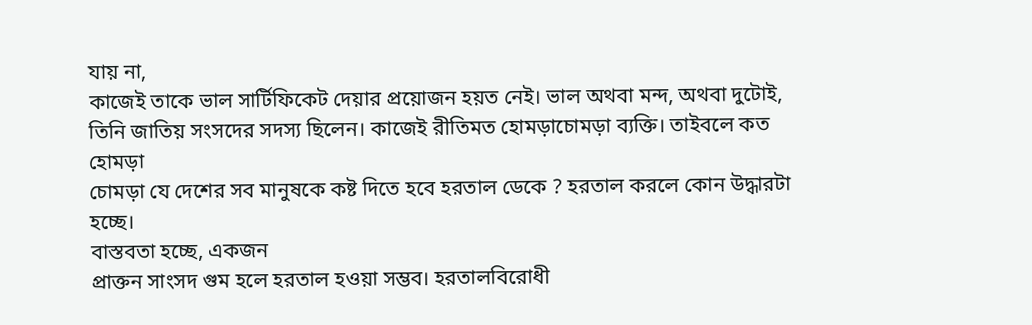যায় না,
কাজেই তাকে ভাল সার্টিফিকেট দেয়ার প্রয়োজন হয়ত নেই। ভাল অথবা মন্দ, অথবা দুটোই,
তিনি জাতিয় সংসদের সদস্য ছিলেন। কাজেই রীতিমত হোমড়াচোমড়া ব্যক্তি। তাইবলে কত হোমড়া
চোমড়া যে দেশের সব মানুষকে কষ্ট দিতে হবে হরতাল ডেকে ? হরতাল করলে কোন উদ্ধারটা
হচ্ছে।
বাস্তবতা হচ্ছে, একজন
প্রাক্তন সাংসদ গুম হলে হরতাল হওয়া সম্ভব। হরতালবিরোধী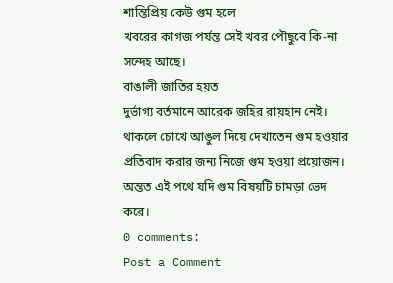শান্তিপ্রিয় কেউ গুম হলে
খবরের কাগজ পর্যন্ত সেই খবর পৌছুবে কি-না সন্দেহ আছে।
বাঙালী জাতির হয়ত
দুর্ভাগ্য বর্তমানে আরেক জহির রায়হান নেই। থাকলে চোখে আঙুল দিয়ে দেখাতেন গুম হওয়ার
প্রতিবাদ করার জন্য নিজে গুম হওয়া প্রয়োজন। অন্তত এই পথে যদি গুম বিষয়টি চামড়া ভেদ
করে।
0 comments:
Post a Comment